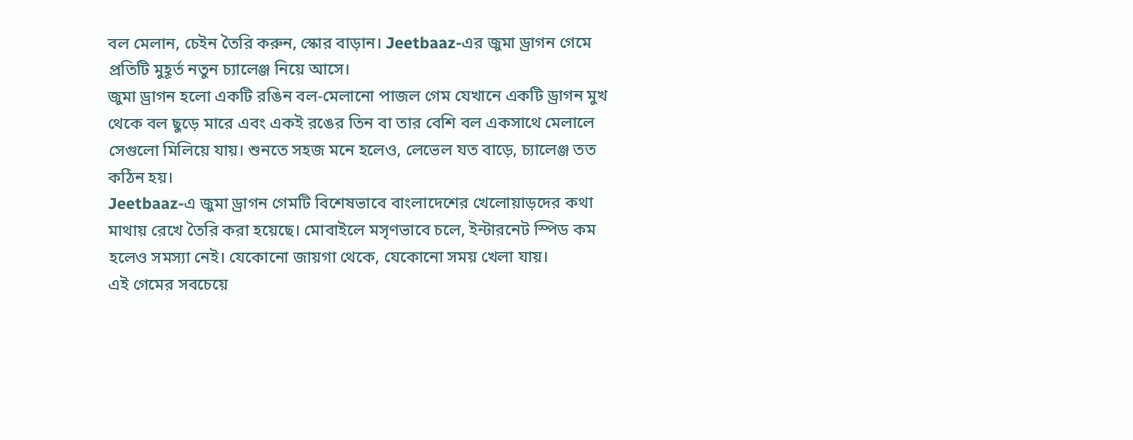বল মেলান, চেইন তৈরি করুন, স্কোর বাড়ান। Jeetbaaz-এর জুমা ড্রাগন গেমে প্রতিটি মুহূর্ত নতুন চ্যালেঞ্জ নিয়ে আসে।
জুমা ড্রাগন হলো একটি রঙিন বল-মেলানো পাজল গেম যেখানে একটি ড্রাগন মুখ থেকে বল ছুড়ে মারে এবং একই রঙের তিন বা তার বেশি বল একসাথে মেলালে সেগুলো মিলিয়ে যায়। শুনতে সহজ মনে হলেও, লেভেল যত বাড়ে, চ্যালেঞ্জ তত কঠিন হয়।
Jeetbaaz-এ জুমা ড্রাগন গেমটি বিশেষভাবে বাংলাদেশের খেলোয়াড়দের কথা মাথায় রেখে তৈরি করা হয়েছে। মোবাইলে মসৃণভাবে চলে, ইন্টারনেট স্পিড কম হলেও সমস্যা নেই। যেকোনো জায়গা থেকে, যেকোনো সময় খেলা যায়।
এই গেমের সবচেয়ে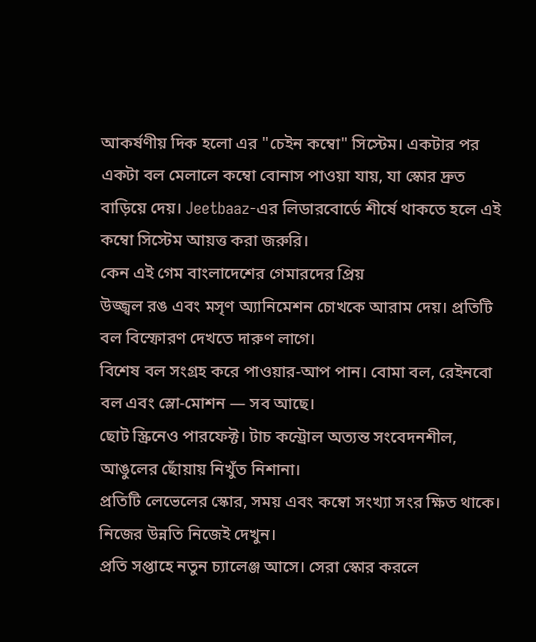আকর্ষণীয় দিক হলো এর "চেইন কম্বো" সিস্টেম। একটার পর একটা বল মেলালে কম্বো বোনাস পাওয়া যায়, যা স্কোর দ্রুত বাড়িয়ে দেয়। Jeetbaaz-এর লিডারবোর্ডে শীর্ষে থাকতে হলে এই কম্বো সিস্টেম আয়ত্ত করা জরুরি।
কেন এই গেম বাংলাদেশের গেমারদের প্রিয়
উজ্জ্বল রঙ এবং মসৃণ অ্যানিমেশন চোখকে আরাম দেয়। প্রতিটি বল বিস্ফোরণ দেখতে দারুণ লাগে।
বিশেষ বল সংগ্রহ করে পাওয়ার-আপ পান। বোমা বল, রেইনবো বল এবং স্লো-মোশন — সব আছে।
ছোট স্ক্রিনেও পারফেক্ট। টাচ কন্ট্রোল অত্যন্ত সংবেদনশীল, আঙুলের ছোঁয়ায় নিখুঁত নিশানা।
প্রতিটি লেভেলের স্কোর, সময় এবং কম্বো সংখ্যা সংর ক্ষিত থাকে। নিজের উন্নতি নিজেই দেখুন।
প্রতি সপ্তাহে নতুন চ্যালেঞ্জ আসে। সেরা স্কোর করলে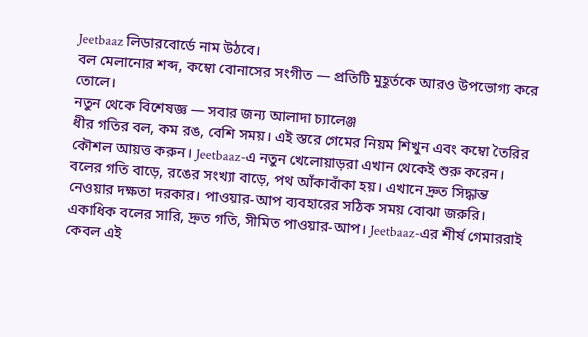Jeetbaaz লিডারবোর্ডে নাম উঠবে।
বল মেলানোর শব্দ, কম্বো বোনাসের সংগীত — প্রতিটি মুহূর্তকে আরও উপভোগ্য করে তোলে।
নতুন থেকে বিশেষজ্ঞ — সবার জন্য আলাদা চ্যালেঞ্জ
ধীর গতির বল, কম রঙ, বেশি সময়। এই স্তরে গেমের নিয়ম শিখুন এবং কম্বো তৈরির কৌশল আয়ত্ত করুন। Jeetbaaz-এ নতুন খেলোয়াড়রা এখান থেকেই শুরু করেন।
বলের গতি বাড়ে, রঙের সংখ্যা বাড়ে, পথ আঁকাবাঁকা হয়। এখানে দ্রুত সিদ্ধান্ত নেওয়ার দক্ষতা দরকার। পাওয়ার-আপ ব্যবহারের সঠিক সময় বোঝা জরুরি।
একাধিক বলের সারি, দ্রুত গতি, সীমিত পাওয়ার-আপ। Jeetbaaz-এর শীর্ষ গেমাররাই কেবল এই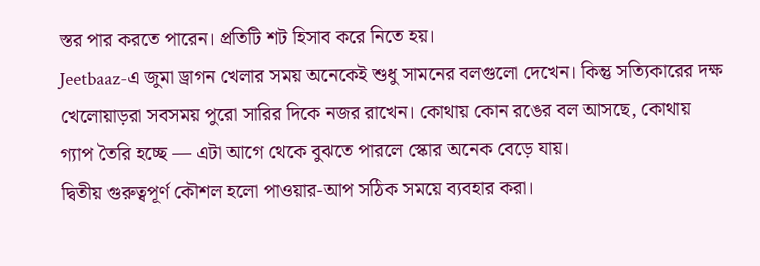স্তর পার করতে পারেন। প্রতিটি শট হিসাব করে নিতে হয়।
Jeetbaaz-এ জুমা ড্রাগন খেলার সময় অনেকেই শুধু সামনের বলগুলো দেখেন। কিন্তু সত্যিকারের দক্ষ খেলোয়াড়রা সবসময় পুরো সারির দিকে নজর রাখেন। কোথায় কোন রঙের বল আসছে, কোথায় গ্যাপ তৈরি হচ্ছে — এটা আগে থেকে বুঝতে পারলে স্কোর অনেক বেড়ে যায়।
দ্বিতীয় গুরুত্বপূর্ণ কৌশল হলো পাওয়ার-আপ সঠিক সময়ে ব্যবহার করা।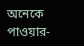অনেকে পাওয়ার-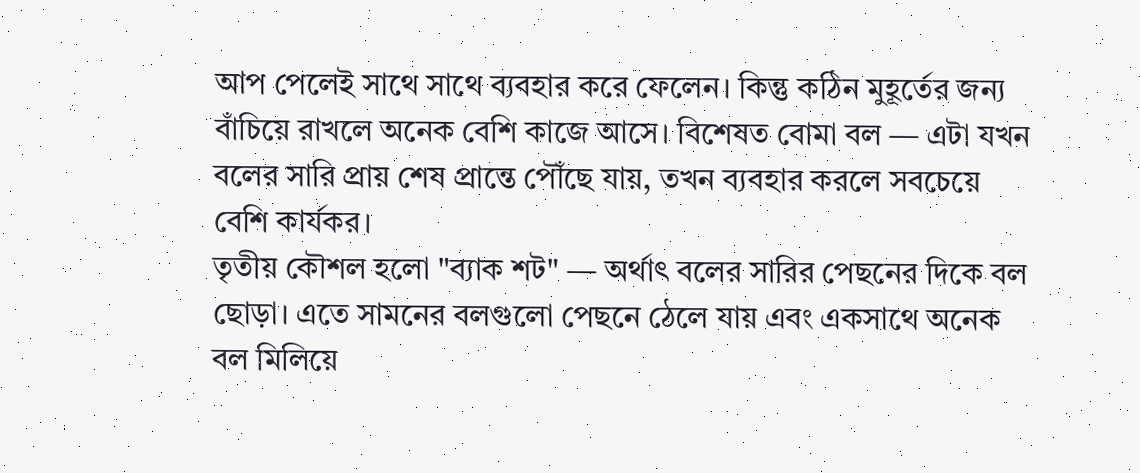আপ পেলেই সাথে সাথে ব্যবহার করে ফেলেন। কিন্তু কঠিন মুহূর্তের জন্য বাঁচিয়ে রাখলে অনেক বেশি কাজে আসে। বিশেষত বোমা বল — এটা যখন বলের সারি প্রায় শেষ প্রান্তে পৌঁছে যায়, তখন ব্যবহার করলে সবচেয়ে বেশি কার্যকর।
তৃতীয় কৌশল হলো "ব্যাক শট" — অর্থাৎ বলের সারির পেছনের দিকে বল ছোড়া। এতে সামনের বলগুলো পেছনে ঠেলে যায় এবং একসাথে অনেক বল মিলিয়ে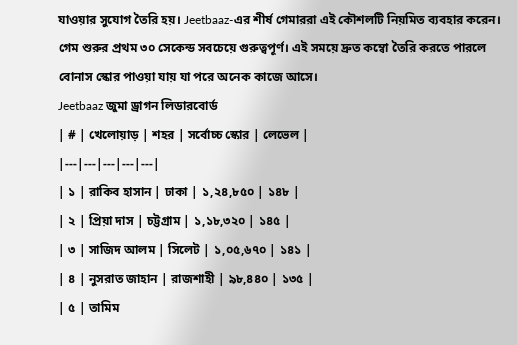যাওয়ার সুযোগ তৈরি হয়। Jeetbaaz-এর শীর্ষ গেমাররা এই কৌশলটি নিয়মিত ব্যবহার করেন।
গেম শুরুর প্রথম ৩০ সেকেন্ড সবচেয়ে গুরুত্বপূর্ণ। এই সময়ে দ্রুত কম্বো তৈরি করতে পারলে বোনাস স্কোর পাওয়া যায় যা পরে অনেক কাজে আসে।
Jeetbaaz জুমা ড্রাগন লিডারবোর্ড
| # | খেলোয়াড় | শহর | সর্বোচ্চ স্কোর | লেভেল |
|---|---|---|---|---|
| ১ | রাকিব হাসান | ঢাকা | ১,২৪,৮৫০ | ১৪৮ |
| ২ | প্রিয়া দাস | চট্টগ্রাম | ১,১৮,৩২০ | ১৪৫ |
| ৩ | সাজিদ আলম | সিলেট | ১,০৫,৬৭০ | ১৪১ |
| ৪ | নুসরাত জাহান | রাজশাহী | ৯৮,৪৪০ | ১৩৫ |
| ৫ | তামিম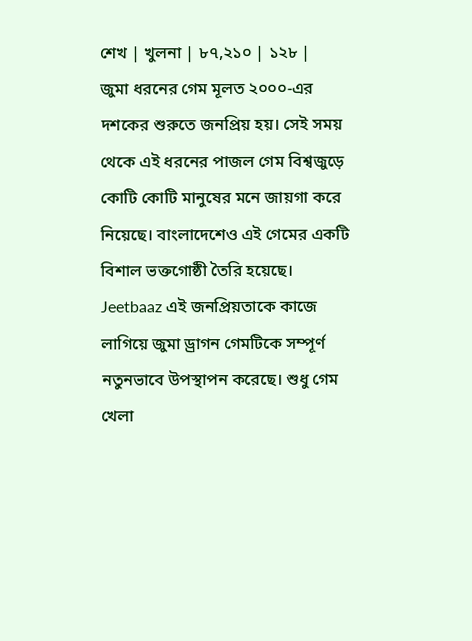শেখ | খুলনা | ৮৭,২১০ | ১২৮ |
জুমা ধরনের গেম মূলত ২০০০-এর দশকের শুরুতে জনপ্রিয় হয়। সেই সময় থেকে এই ধরনের পাজল গেম বিশ্বজুড়ে কোটি কোটি মানুষের মনে জায়গা করে নিয়েছে। বাংলাদেশেও এই গেমের একটি বিশাল ভক্তগোষ্ঠী তৈরি হয়েছে।
Jeetbaaz এই জনপ্রিয়তাকে কাজে লাগিয়ে জুমা ড্রাগন গেমটিকে সম্পূর্ণ নতুনভাবে উপস্থাপন করেছে। শুধু গেম খেলা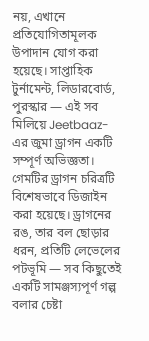নয়, এখানে প্রতিযোগিতামূলক উপাদান যোগ করা হয়েছে। সাপ্তাহিক টুর্নামেন্ট, লিডারবোর্ড, পুরস্কার — এই সব মিলিয়ে Jeetbaaz-এর জুমা ড্রাগন একটি সম্পূর্ণ অভিজ্ঞতা।
গেমটির ড্রাগন চরিত্রটি বিশেষভাবে ডিজাইন করা হয়েছে। ড্রাগনের রঙ, তার বল ছোড়ার ধরন, প্রতিটি লেভেলের পটভূমি — সব কিছুতেই একটি সামঞ্জস্যপূর্ণ গল্প বলার চেষ্টা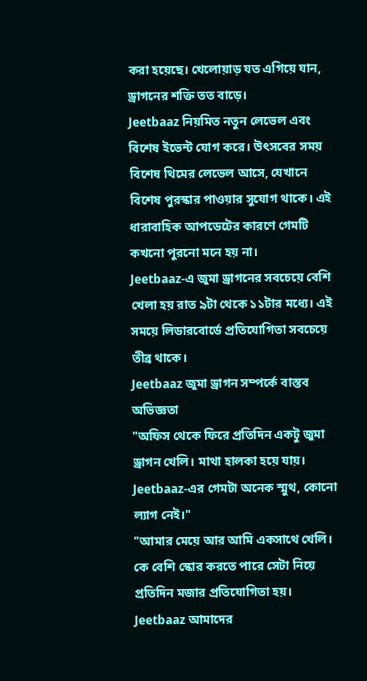করা হয়েছে। খেলোয়াড় যত এগিয়ে যান, ড্রাগনের শক্তি তত বাড়ে।
Jeetbaaz নিয়মিত নতুন লেভেল এবং বিশেষ ইভেন্ট যোগ করে। উৎসবের সময় বিশেষ থিমের লেভেল আসে, যেখানে বিশেষ পুরস্কার পাওয়ার সুযোগ থাকে। এই ধারাবাহিক আপডেটের কারণে গেমটি কখনো পুরনো মনে হয় না।
Jeetbaaz-এ জুমা ড্রাগনের সবচেয়ে বেশি খেলা হয় রাত ৯টা থেকে ১১টার মধ্যে। এই সময়ে লিডারবোর্ডে প্রতিযোগিতা সবচেয়ে তীব্র থাকে।
Jeetbaaz জুমা ড্রাগন সম্পর্কে বাস্তব অভিজ্ঞতা
"অফিস থেকে ফিরে প্রতিদিন একটু জুমা ড্রাগন খেলি। মাথা হালকা হয়ে যায়। Jeetbaaz-এর গেমটা অনেক স্মুথ, কোনো ল্যাগ নেই।"
"আমার মেয়ে আর আমি একসাথে খেলি। কে বেশি স্কোর করতে পারে সেটা নিয়ে প্রতিদিন মজার প্রতিযোগিতা হয়। Jeetbaaz আমাদের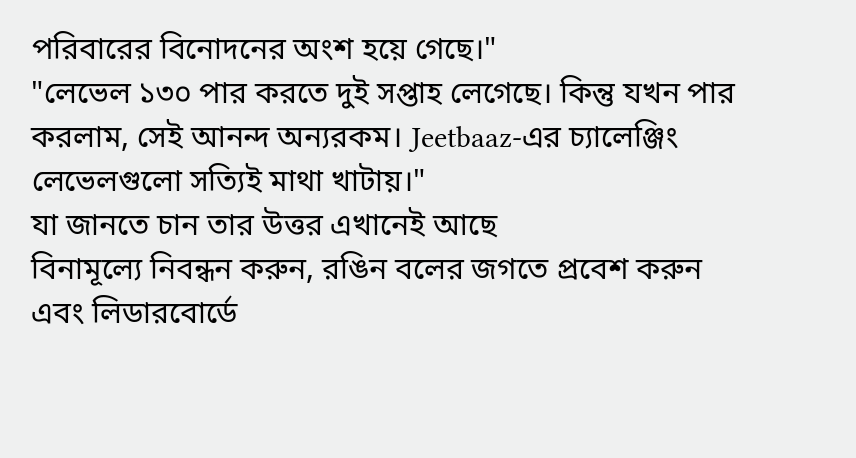পরিবারের বিনোদনের অংশ হয়ে গেছে।"
"লেভেল ১৩০ পার করতে দুই সপ্তাহ লেগেছে। কিন্তু যখন পার করলাম, সেই আনন্দ অন্যরকম। Jeetbaaz-এর চ্যালেঞ্জিং লেভেলগুলো সত্যিই মাথা খাটায়।"
যা জানতে চান তার উত্তর এখানেই আছে
বিনামূল্যে নিবন্ধন করুন, রঙিন বলের জগতে প্রবেশ করুন এবং লিডারবোর্ডে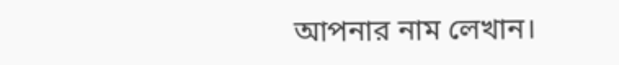আপনার নাম লেখান।